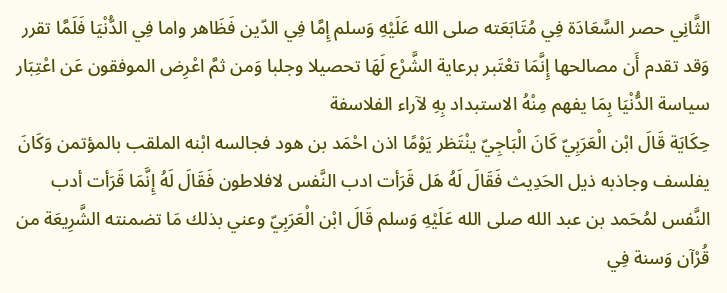الثَّانِي حصر السَّعَادَة فِي مُتَابَعَته صلى الله عَلَيْهِ وَسلم إِمَّا فِي الدّين فَظَاهر واما فِي الدُّنْيَا فَلَمَّا تقرر وَقد تقدم أَن مصالحها إِنَّمَا تعْتَبر برعاية الشَّرْع لَهَا تحصيلا وجلبا وَمن ثمَّ اعْرِض الموفقون عَن اعْتِبَار سياسة الدُّنْيَا بِمَا يفهم مِنْهُ الاستبداد بِهِ لآراء الفلاسفة
حِكَايَة قَالَ ابْن الْعَرَبِيّ كَانَ الْبَاجِيّ ينْتَظر يَوْمًا اذن احْمَد بن هود فجالسه ابْنه الملقب بالمؤتمن وَكَانَ يفلسف وجاذبه ذيل الحَدِيث فَقَالَ لَهُ هَل قَرَأت ادب النَّفس لافلاطون فَقَالَ لَهُ إِنَّمَا قَرَأت أدب النَّفس لمُحَمد بن عبد الله صلى الله عَلَيْهِ وَسلم قَالَ ابْن الْعَرَبِيّ وعني بذلك مَا تضمنته الشَّرِيعَة من قُرْآن وَسنة فِي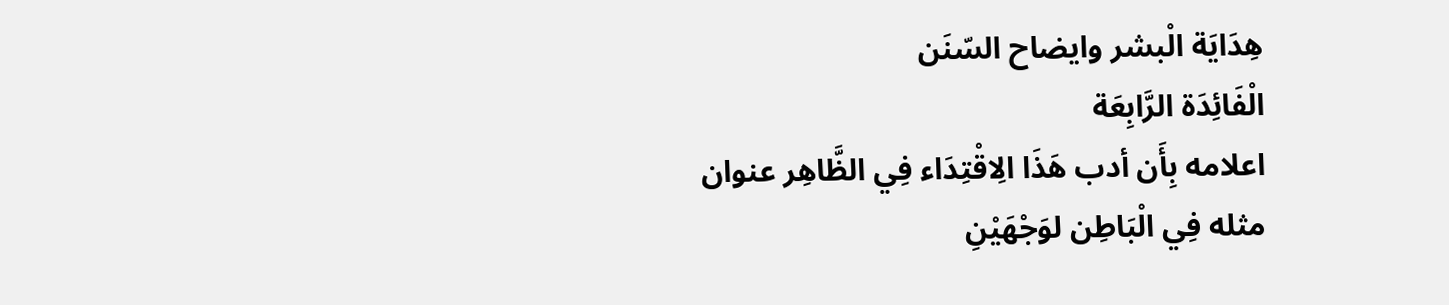هِدَايَة الْبشر وايضاح السّنَن
الْفَائِدَة الرَّابِعَة
اعلامه بِأَن أدب هَذَا الِاقْتِدَاء فِي الظَّاهِر عنوان مثله فِي الْبَاطِن لوَجْهَيْنِ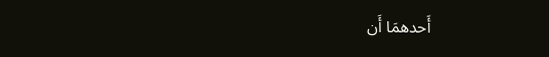أَحدهمَا أَن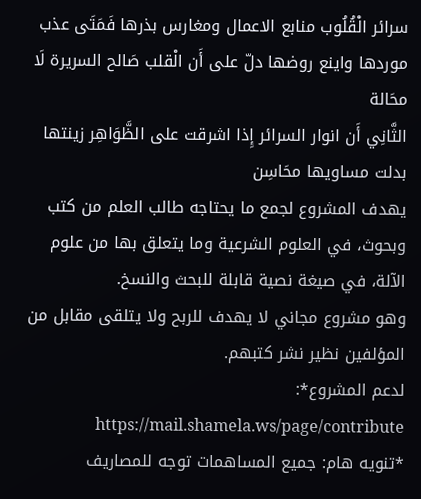سرائر الْقُلُوب منابع الاعمال ومغارس بذرها فَمَتَى عذب موردها واينع روضها دلّ على أَن الْقلب صَالح السريرة لَا محَالة
الثَّانِي أَن انوار السرائر إِذا اشرقت على الظَّوَاهِر زينتها بدلت مساويها محَاسِن
يهدف المشروع لجمع ما يحتاجه طالب العلم من كتب وبحوث، في العلوم الشرعية وما يتعلق بها من علوم الآلة، في صيغة نصية قابلة للبحث والنسخ.
وهو مشروع مجاني لا يهدف للربح ولا يتلقى مقابل من المؤلفين نظير نشر كتبهم.
لدعم المشروع*: https://mail.shamela.ws/page/contribute
*تنويه هام: جميع المساهمات توجه للمصاريف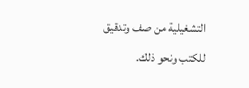التشغيلية من صف وتدقيق للكتب ونحو ذلك.